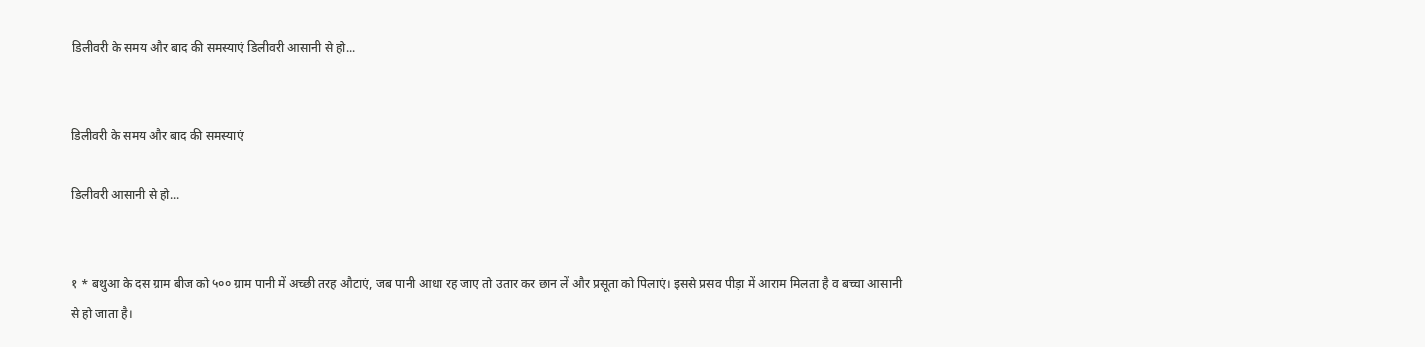डिलीवरी के समय और बाद की समस्‍याएं डिलीवरी आसानी से हो...


डिलीवरी के समय और बाद की समस्‍याएं

डिलीवरी आसानी से हो...


१ * बथुआ के दस ग्राम बीज को ५०० ग्राम पानी में अच्‍छी तरह औटाएं, जब पानी आधा रह जाए तो उतार कर छान लें और प्रसूता को पिलाएं। इससे प्रसव पीड़ा में आराम मिलता है व बच्‍चा आसानी से हो जाता है।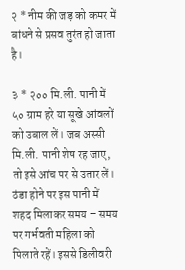२ * नीम की जड़ को कमर में बांधने से प्रसव तुरंत हो जाता है।

३ * २०० मि.ली. पानी में ५० ग्राम हरे या सूखे आंवलों को उबाल लें। जब अस्‍सी मि.ली. पानी शेष रह जाए, तो इसे आंच पर से उतार लें। ठंडा होने पर इस पानी में शहद मिलाकर समय – समय पर गर्भवती महिला को पिलाते रहें। इससे डिलीवरी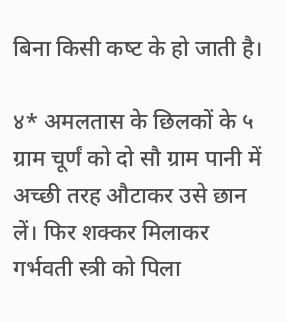बिना किसी कष्‍ट के हो जाती है।

४* अमलतास के छिलकों के ५ ग्राम चूर्णं को दो सौ ग्राम पानी में अच्‍छी तरह औटाकर उसे छान लें। फिर शक्‍कर मिलाकर गर्भवती स्‍त्री को पिला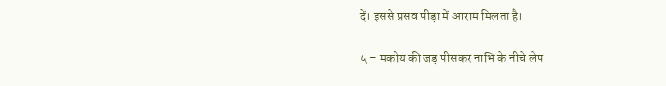दें। इससे प्रसव पीड़ा में आराम मिलता है।

५ – मकोय की जड़ पीसकर नाभि के नीचे लेप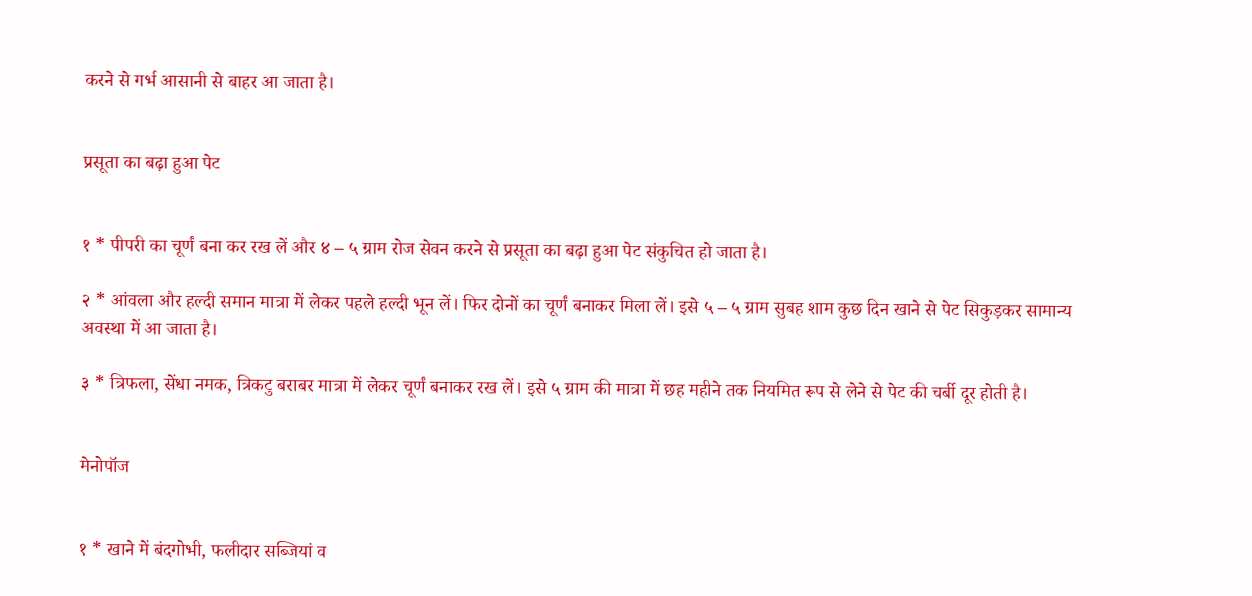करने से गर्भ आसानी से बाहर आ जाता है।


प्रसूता का बढ़ा हुआ पेट


१ * पीपरी का चूर्णं बना कर रख लें और ४ – ५ ग्राम रोज सेवन करने से प्रसूता का बढ़ा हुआ पेट संकुचित हो जाता है।

२ * आंवला और हल्‍दी समान मात्रा में लेकर पहले हल्‍दी भून लें। फिर दोनों का चूर्णं बनाकर मिला लें। इसे ५ – ५ ग्राम सुबह शाम कुछ दिन खाने से पेट सिकुड़कर सामान्‍य अवस्‍था में आ जाता है।

३ * त्रिफला, सेंधा नमक, त्रिकटु बराबर मात्रा में लेकर चूर्णं बनाकर रख लें। इसे ५ ग्राम की मात्रा में छह महीने तक नियमित रूप से लेने से पेट की चर्बी दूर होती है।


मेनोपॉज


१ * खाने में बंदगोभी, फलीदार सब्जियां व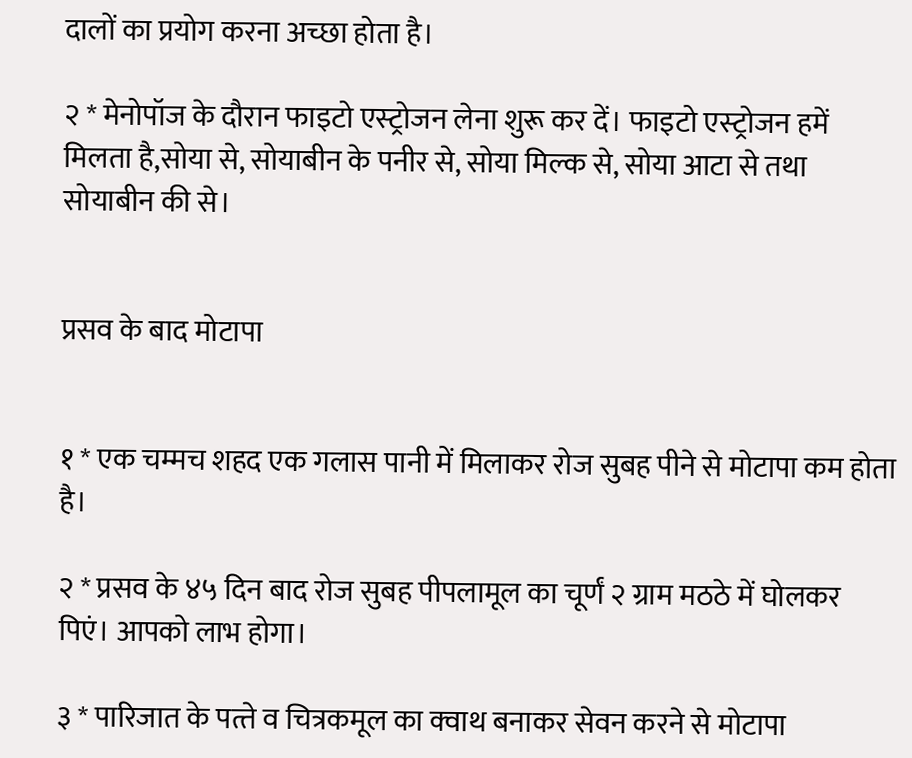दालों का प्रयोग करना अच्‍छा होता है।

२ * मेनोपॉज के दौरान फाइटो एस्‍ट्रोजन लेना शुरू कर दें। फाइटो एस्‍ट्रोजन हमें मिलता है,सोया से, सोयाबीन के पनीर से, सोया मिल्‍क से, सोया आटा से तथा सोयाबीन की से।


प्रसव के बाद मोटापा


१ * एक चम्‍मच शहद एक गलास पानी में मिलाकर रोज सुबह पीने से मोटापा कम होता है।

२ * प्रसव के ४५ दिन बाद रोज सुबह पीपलामूल का चूर्णं २ ग्राम मठठे में घोलकर पिएं। आपको लाभ होगा।

३ * पारिजात के पत्‍ते व चित्रकमूल का क्‍वाथ बनाकर सेवन करने से मोटापा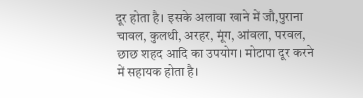दूर होता है। इसके अलावा खाने में जौ,पुराना चावल, कुलथी, अरहर, मूंग, आंवला, परवल, छाछ शहद आदि का उपयोग। मोटापा दूर करने में सहायक होता है।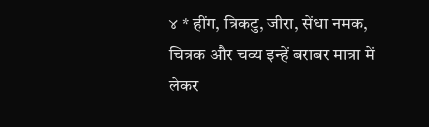४ * हींग, त्रिकटु, जीरा, सेंधा नमक, चित्रक और चव्‍य इन्‍हें बराबर मात्रा में लेकर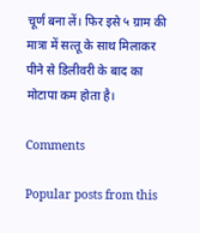चूर्णं बना लें। फिर इसे ५ ग्राम की मात्रा में सत्‍तू के साथ मिलाकर पीने से डिलीवरी के बाद का मोटापा कम होता है।

Comments

Popular posts from this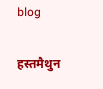blog

हस्तमैथुन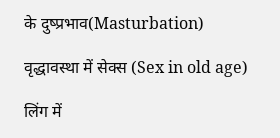के दुष्प्रभाव(Masturbation)

वृद्धावस्था में सेक्स (Sex in old age)

लिंग में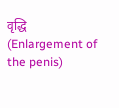वृद्धि (Enlargement of the penis)